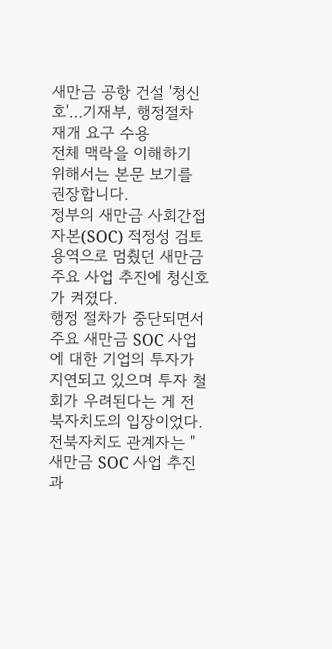새만금 공항 건설 '청신호'…기재부, 행정절차 재개 요구 수용
전체 맥락을 이해하기 위해서는 본문 보기를 권장합니다.
정부의 새만금 사회간접자본(SOC) 적정성 검토용역으로 멈췄던 새만금 주요 사업 추진에 청신호가 켜졌다.
행정 절차가 중단되면서 주요 새만금 SOC 사업에 대한 기업의 투자가 지연되고 있으며 투자 철회가 우려된다는 게 전북자치도의 입장이었다.
전북자치도 관계자는 "새만금 SOC 사업 추진 과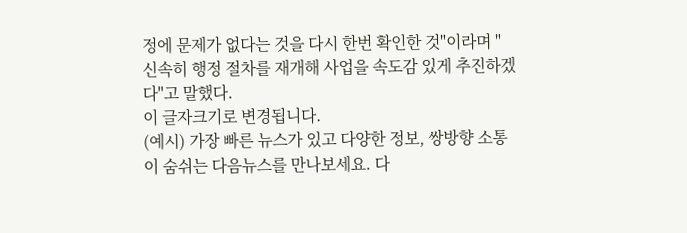정에 문제가 없다는 것을 다시 한번 확인한 것"이라며 "신속히 행정 절차를 재개해 사업을 속도감 있게 추진하겠다"고 말했다.
이 글자크기로 변경됩니다.
(예시) 가장 빠른 뉴스가 있고 다양한 정보, 쌍방향 소통이 숨쉬는 다음뉴스를 만나보세요. 다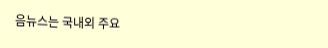음뉴스는 국내외 주요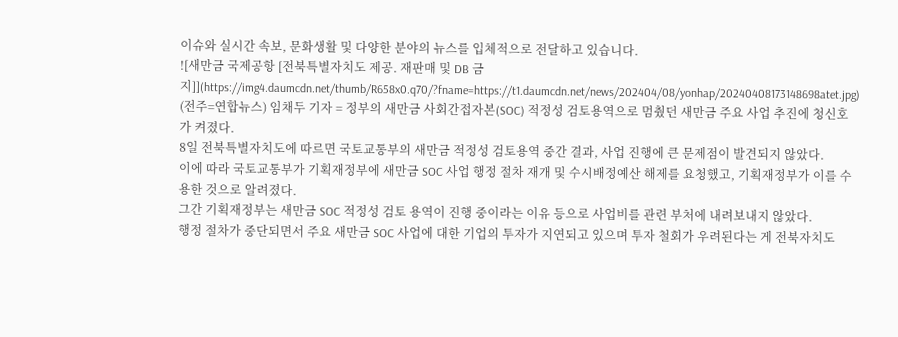이슈와 실시간 속보, 문화생활 및 다양한 분야의 뉴스를 입체적으로 전달하고 있습니다.
![새만금 국제공항 [전북특별자치도 제공. 재판매 및 DB 금지]](https://img4.daumcdn.net/thumb/R658x0.q70/?fname=https://t1.daumcdn.net/news/202404/08/yonhap/20240408173148698atet.jpg)
(전주=연합뉴스) 임채두 기자 = 정부의 새만금 사회간접자본(SOC) 적정성 검토용역으로 멈췄던 새만금 주요 사업 추진에 청신호가 켜졌다.
8일 전북특별자치도에 따르면 국토교통부의 새만금 적정성 검토용역 중간 결과, 사업 진행에 큰 문제점이 발견되지 않았다.
이에 따라 국토교통부가 기획재정부에 새만금 SOC 사업 행정 절차 재개 및 수시배정예산 해제를 요청했고, 기획재정부가 이를 수용한 것으로 알려졌다.
그간 기획재정부는 새만금 SOC 적정성 검토 용역이 진행 중이라는 이유 등으로 사업비를 관련 부처에 내려보내지 않았다.
행정 절차가 중단되면서 주요 새만금 SOC 사업에 대한 기업의 투자가 지연되고 있으며 투자 철회가 우려된다는 게 전북자치도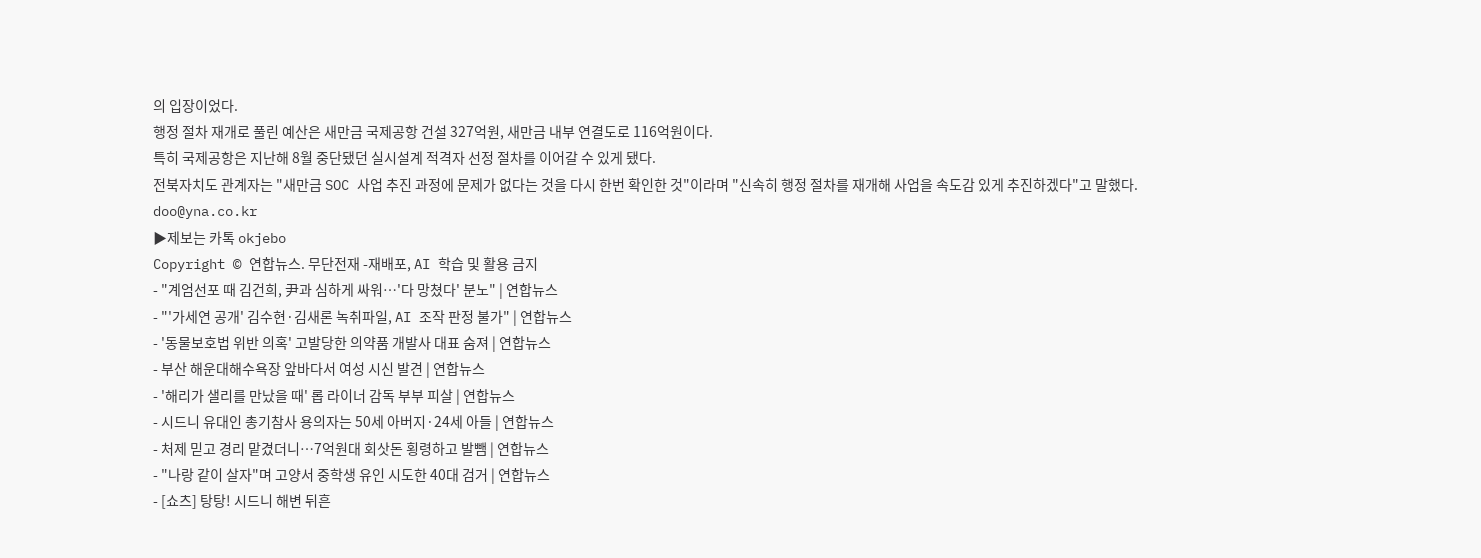의 입장이었다.
행정 절차 재개로 풀린 예산은 새만금 국제공항 건설 327억원, 새만금 내부 연결도로 116억원이다.
특히 국제공항은 지난해 8월 중단됐던 실시설계 적격자 선정 절차를 이어갈 수 있게 됐다.
전북자치도 관계자는 "새만금 SOC 사업 추진 과정에 문제가 없다는 것을 다시 한번 확인한 것"이라며 "신속히 행정 절차를 재개해 사업을 속도감 있게 추진하겠다"고 말했다.
doo@yna.co.kr
▶제보는 카톡 okjebo
Copyright © 연합뉴스. 무단전재 -재배포, AI 학습 및 활용 금지
- "계엄선포 때 김건희, 尹과 심하게 싸워…'다 망쳤다' 분노" | 연합뉴스
- "'가세연 공개' 김수현·김새론 녹취파일, AI 조작 판정 불가" | 연합뉴스
- '동물보호법 위반 의혹' 고발당한 의약품 개발사 대표 숨져 | 연합뉴스
- 부산 해운대해수욕장 앞바다서 여성 시신 발견 | 연합뉴스
- '해리가 샐리를 만났을 때' 롭 라이너 감독 부부 피살 | 연합뉴스
- 시드니 유대인 총기참사 용의자는 50세 아버지·24세 아들 | 연합뉴스
- 처제 믿고 경리 맡겼더니…7억원대 회삿돈 횡령하고 발뺌 | 연합뉴스
- "나랑 같이 살자"며 고양서 중학생 유인 시도한 40대 검거 | 연합뉴스
- [쇼츠] 탕탕! 시드니 해변 뒤흔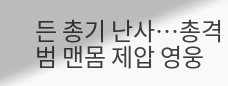든 총기 난사…총격범 맨몸 제압 영웅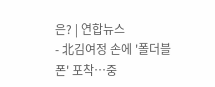은? | 연합뉴스
- 北김여정 손에 '폴더블폰' 포착…중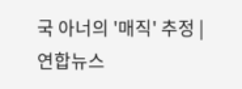국 아너의 '매직' 추정 | 연합뉴스